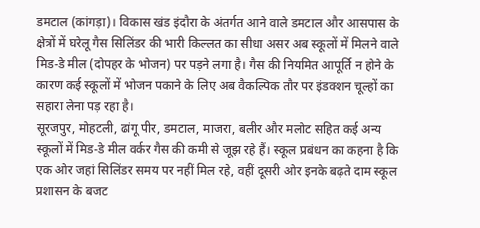डमटाल (कांगड़ा)। विकास खंड इंदौरा के अंतर्गत आने वाले डमटाल और आसपास के क्षेत्रों में घरेलू गैस सिलिंडर की भारी किल्लत का सीधा असर अब स्कूलों में मिलने वाले मिड-डे मील (दोपहर के भोजन) पर पड़ने लगा है। गैस की नियमित आपूर्ति न होने के कारण कई स्कूलों में भोजन पकाने के लिए अब वैकल्पिक तौर पर इंडक्शन चूल्हों का सहारा लेना पड़ रहा है।
सूरजपुर, मोहटली, ढांगू पीर, डमटाल, माजरा, बलीर और मलोट सहित कई अन्य स्कूलों में मिड-डे मील वर्कर गैस की कमी से जूझ रहे हैं। स्कूल प्रबंधन का कहना है कि एक ओर जहां सिलिंडर समय पर नहीं मिल रहे, वहीं दूसरी ओर इनके बढ़ते दाम स्कूल प्रशासन के बजट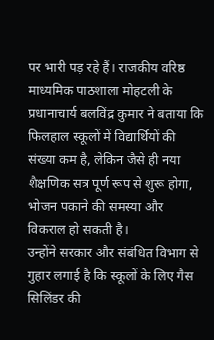पर भारी पड़ रहे हैं। राजकीय वरिष्ठ माध्यमिक पाठशाला मोहटली के प्रधानाचार्य बलविंद्र कुमार ने बताया कि फिलहाल स्कूलों में विद्यार्थियों की संख्या कम है, लेकिन जैसे ही नया शैक्षणिक सत्र पूर्ण रूप से शुरू होगा, भोजन पकाने की समस्या और विकराल हो सकती है।
उन्होंने सरकार और संबंधित विभाग से गुहार लगाई है कि स्कूलों के लिए गैस सिलिंडर की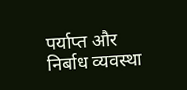पर्याप्त और निर्बाध व्यवस्था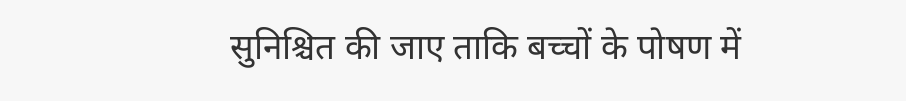सुनिश्चित की जाए ताकि बच्चों के पोषण में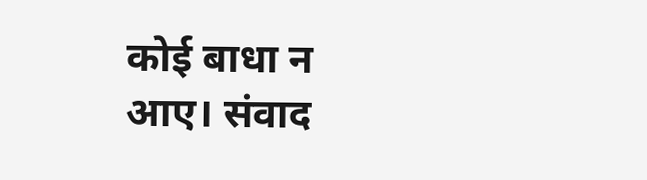कोई बाधा न आए। संवाद